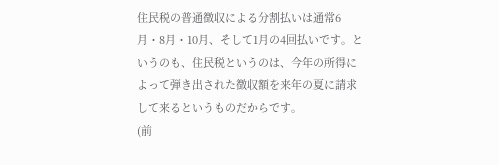住民税の普通徴収による分割払いは通常6月・8月・10月、そして1月の4回払いです。というのも、住民税というのは、今年の所得によって弾き出された徴収額を来年の夏に請求して来るというものだからです。
(前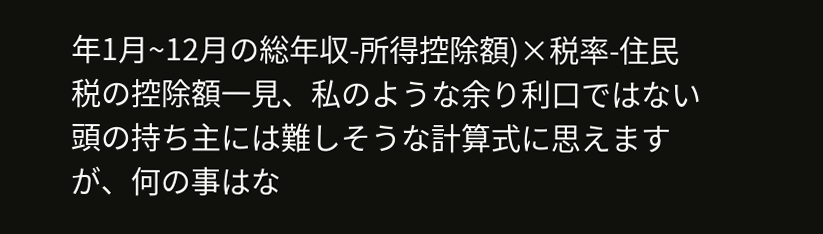年1月~12月の総年収-所得控除額)×税率-住民税の控除額一見、私のような余り利口ではない頭の持ち主には難しそうな計算式に思えますが、何の事はな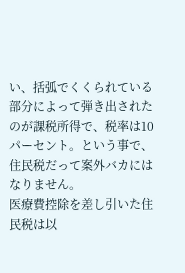い、括弧でくくられている部分によって弾き出されたのが課税所得で、税率は10パーセント。という事で、住民税だって案外バカにはなりません。
医療費控除を差し引いた住民税は以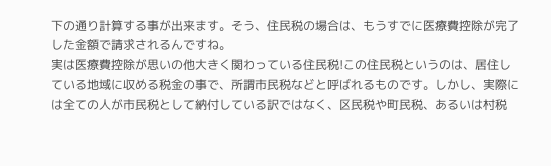下の通り計算する事が出来ます。そう、住民税の場合は、もうすでに医療費控除が完了した金額で請求されるんですね。
実は医療費控除が思いの他大きく関わっている住民税!この住民税というのは、居住している地域に収める税金の事で、所謂市民税などと呼ばれるものです。しかし、実際には全ての人が市民税として納付している訳ではなく、区民税や町民税、あるいは村税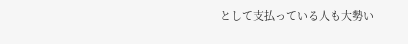として支払っている人も大勢い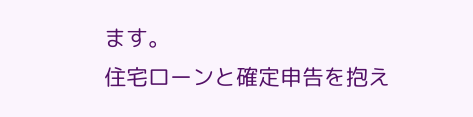ます。
住宅ローンと確定申告を抱え